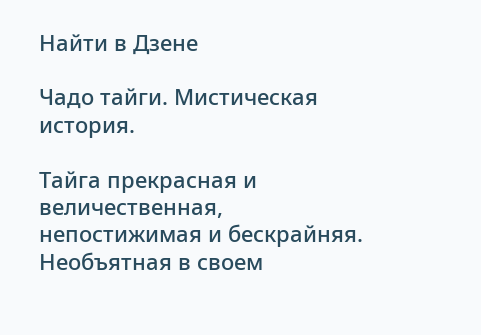Найти в Дзене

Чадо тайги. Мистическая история.

Тайга прекрасная и величественная, непостижимая и бескрайняя. Необъятная в своем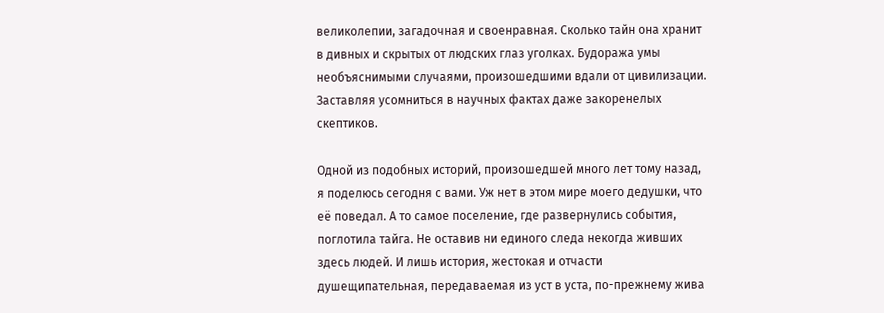великолепии, загадочная и своенравная. Сколько тайн она хранит в дивных и скрытых от людских глаз уголках. Будоража умы необъяснимыми случаями, произошедшими вдали от цивилизации. Заставляя усомниться в научных фактах даже закоренелых скептиков.

Одной из подобных историй, произошедшей много лет тому назад, я поделюсь сегодня с вами. Уж нет в этом мире моего дедушки, что её поведал. А то самое поселение, где развернулись события, поглотила тайга. Не оставив ни единого следа некогда живших здесь людей. И лишь история, жестокая и отчасти душещипательная, передаваемая из уст в уста, по-прежнему жива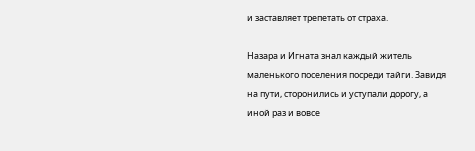и заставляет трепетать от страха.

Назара и Игната знал каждый житель маленького поселения посреди тайги. Завидя на пути, сторонились и уступали дорогу, а иной раз и вовсе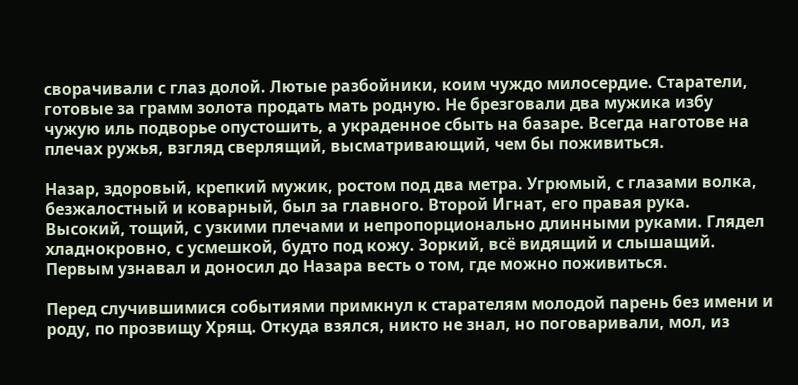сворачивали с глаз долой. Лютые разбойники, коим чуждо милосердие. Старатели, готовые за грамм золота продать мать родную. Не брезговали два мужика избу чужую иль подворье опустошить, а украденное сбыть на базаре. Всегда наготове на плечах ружья, взгляд сверлящий, высматривающий, чем бы поживиться.

Назар, здоровый, крепкий мужик, ростом под два метра. Угрюмый, с глазами волка, безжалостный и коварный, был за главного. Второй Игнат, его правая рука. Высокий, тощий, с узкими плечами и непропорционально длинными руками. Глядел хладнокровно, с усмешкой, будто под кожу. Зоркий, всё видящий и слышащий. Первым узнавал и доносил до Назара весть о том, где можно поживиться.

Перед случившимися событиями примкнул к старателям молодой парень без имени и роду, по прозвищу Хрящ. Откуда взялся, никто не знал, но поговаривали, мол, из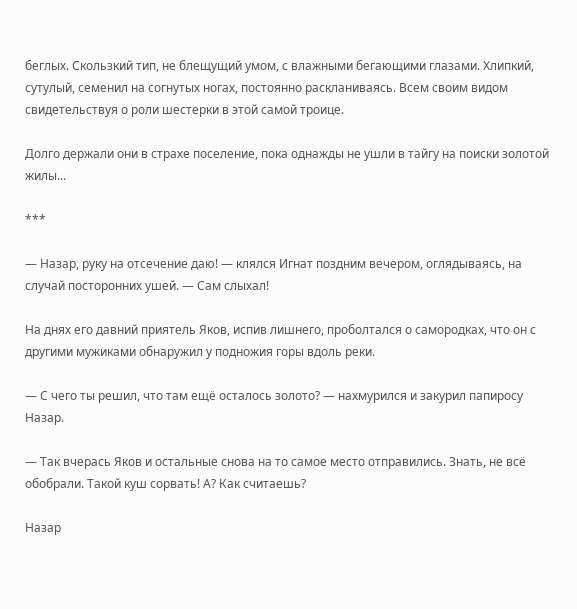беглых. Скользкий тип, не блещущий умом, с влажными бегающими глазами. Хлипкий, сутулый, семенил на согнутых ногах, постоянно раскланиваясь. Всем своим видом свидетельствуя о роли шестерки в этой самой троице.

Долго держали они в страхе поселение, пока однажды не ушли в тайгу на поиски золотой жилы...

***

— Назар, руку на отсечение даю! — клялся Игнат поздним вечером, оглядываясь, на случай посторонних ушей. — Сам слыхал!

На днях его давний приятель Яков, испив лишнего, проболтался о самородках, что он с другими мужиками обнаружил у подножия горы вдоль реки.

— С чего ты решил, что там ещё осталось золото? — нахмурился и закурил папиросу Назар.

— Так вчерась Яков и остальные снова на то самое место отправились. Знать, не всё обобрали. Такой куш сорвать! А? Как считаешь?

Назар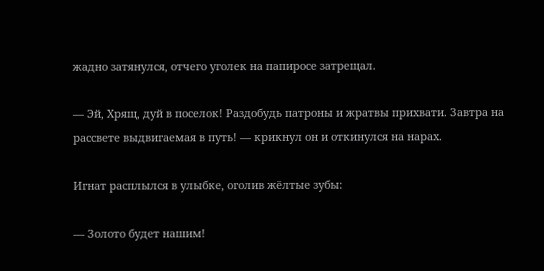жадно затянулся, отчего уголек на папиросе затрещал.

— Эй, Хрящ, дуй в поселок! Раздобудь патроны и жратвы прихвати. Завтра на рассвете выдвигаемая в путь! — крикнул он и откинулся на нарах.

Игнат расплылся в улыбке, оголив жёлтые зубы:

— Золото будет нашим!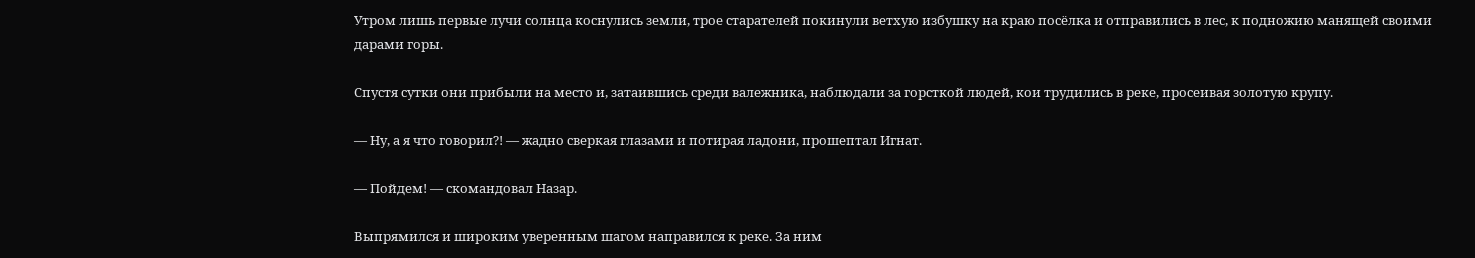Утром лишь первые лучи солнца коснулись земли, трое старателей покинули ветхую избушку на краю посёлка и отправились в лес, к подножию манящей своими дарами горы.

Спустя сутки они прибыли на место и, затаившись среди валежника, наблюдали за горсткой людей, кои трудились в реке, просеивая золотую крупу.

— Ну, а я что говорил?! — жадно сверкая глазами и потирая ладони, прошептал Игнат.

— Пойдем! — скомандовал Назар.

Выпрямился и широким уверенным шагом направился к реке. За ним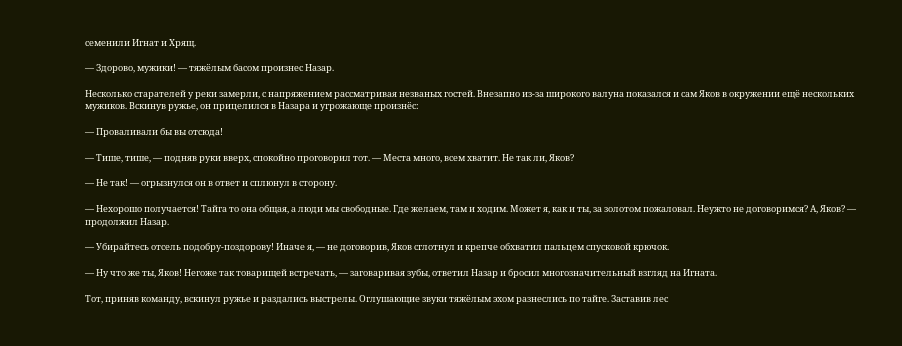семенили Игнат и Хрящ.

— Здорово, мужики! — тяжёлым басом произнес Назар.

Несколько старателей у реки замерли, с напряжением рассматривая незваных гостей. Внезапно из-за широкого валуна показался и сам Яков в окружении ещё нескольких мужиков. Вскинув ружье, он прицелился в Назара и угрожающе произнёс:

— Проваливали бы вы отсюда!

— Тише, тише, — подняв руки вверх, спокойно проговорил тот. — Места много, всем хватит. Не так ли, Яков?

— Не так! — огрызнулся он в ответ и сплюнул в сторону.

— Нехорошо получается! Тайга то она общая, а люди мы свободные. Где желаем, там и ходим. Может я, как и ты, за золотом пожаловал. Неужто не договоримся? А, Яков? — продолжил Назар.

— Убирайтесь отсель подобру-поздорову! Иначе я, — не договорив, Яков сглотнул и крепче обхватил пальцем спусковой крючок.

— Ну что же ты, Яков! Негоже так товарищей встречать, — заговаривая зубы, ответил Назар и бросил многозначительный взгляд на Игната.

Тот, приняв команду, вскинул ружье и раздались выстрелы. Оглушающие звуки тяжёлым эхом разнеслись по тайге. Заставив лес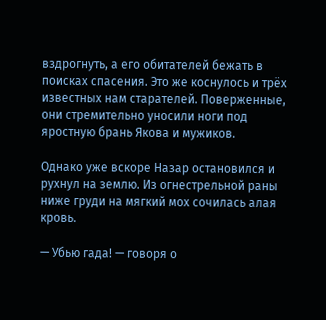вздрогнуть, а его обитателей бежать в поисках спасения. Это же коснулось и трёх известных нам старателей. Поверженные, они стремительно уносили ноги под яростную брань Якова и мужиков.

Однако уже вскоре Назар остановился и рухнул на землю. Из огнестрельной раны ниже груди на мягкий мох сочилась алая кровь.

— Убью гада! — говоря о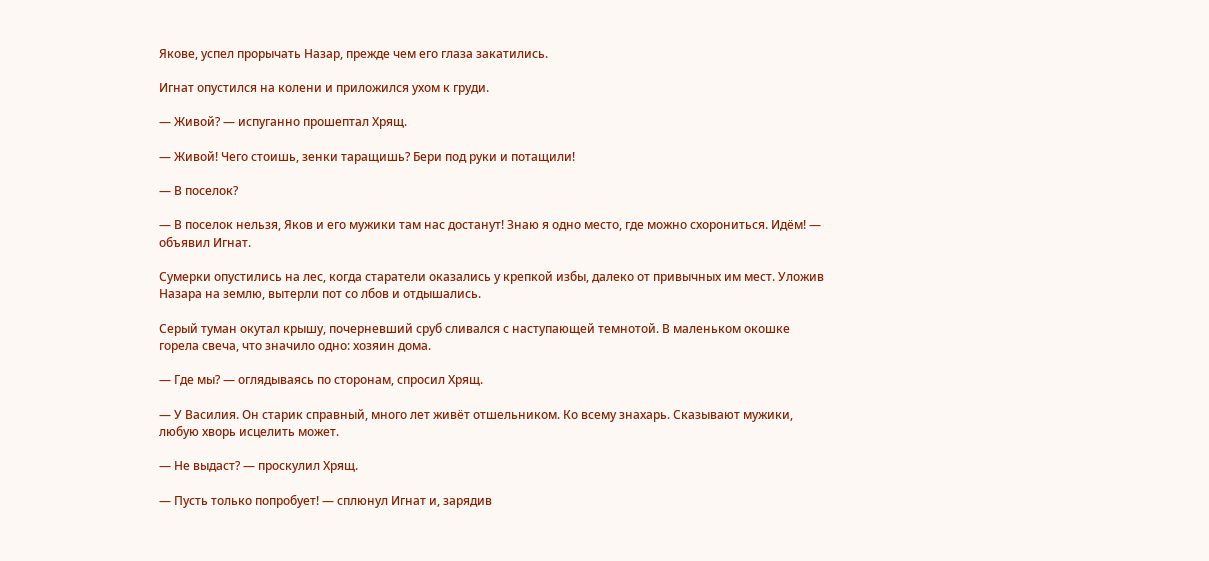Якове, успел прорычать Назар, прежде чем его глаза закатились.

Игнат опустился на колени и приложился ухом к груди.

— Живой? — испуганно прошептал Хрящ.

— Живой! Чего стоишь, зенки таращишь? Бери под руки и потащили!

— В поселок?

— В поселок нельзя, Яков и его мужики там нас достанут! Знаю я одно место, где можно схорониться. Идём! — объявил Игнат.

Сумерки опустились на лес, когда старатели оказались у крепкой избы, далеко от привычных им мест. Уложив Назара на землю, вытерли пот со лбов и отдышались.

Серый туман окутал крышу, почерневший сруб сливался с наступающей темнотой. В маленьком окошке горела свеча, что значило одно: хозяин дома.

— Где мы? — оглядываясь по сторонам, спросил Хрящ.

— У Василия. Он старик справный, много лет живёт отшельником. Ко всему знахарь. Сказывают мужики, любую хворь исцелить может.

— Не выдаст? — проскулил Хрящ.

— Пусть только попробует! — сплюнул Игнат и, зарядив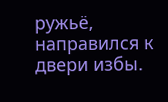ружьё, направился к двери избы.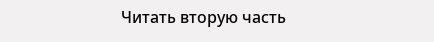Читать вторую часть